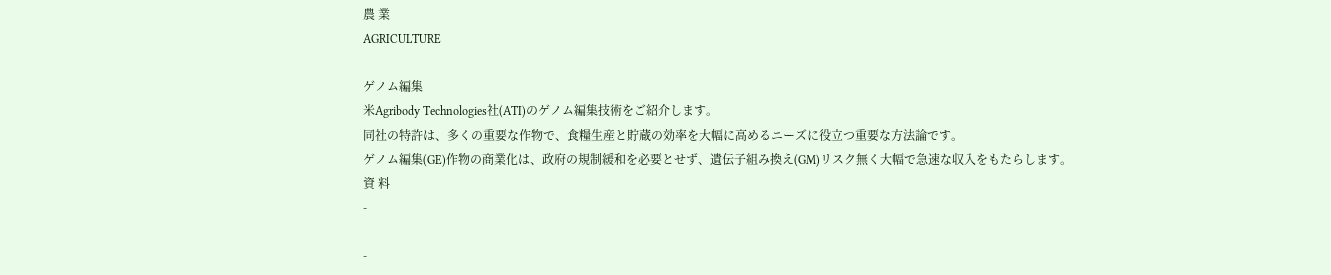農 業
AGRICULTURE

ゲノム編集
米Agribody Technologies社(ATI)のゲノム編集技術をご紹介します。
同社の特許は、多くの重要な作物で、食糧生産と貯蔵の効率を大幅に高めるニーズに役立つ重要な方法論です。
ゲノム編集(GE)作物の商業化は、政府の規制緩和を必要とせず、遺伝子組み換え(GM)リスク無く大幅で急速な収入をもたらします。
資 料
-

-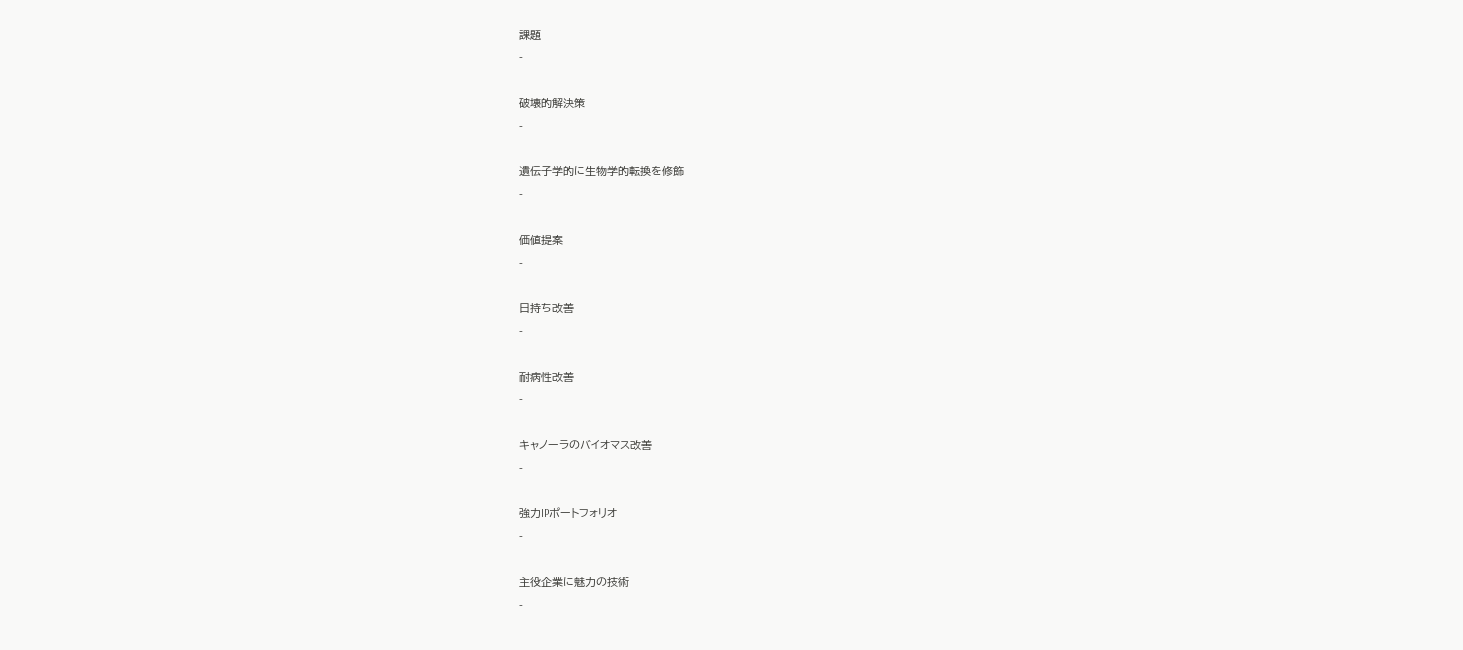課題
-

破壊的解決策
-

遺伝子学的に生物学的転換を修飾
-

価値提案
-

日持ち改善
-

耐病性改善
-

キャノーラのバイオマス改善
-

強力IPポートフォリオ
-

主役企業に魅力の技術
-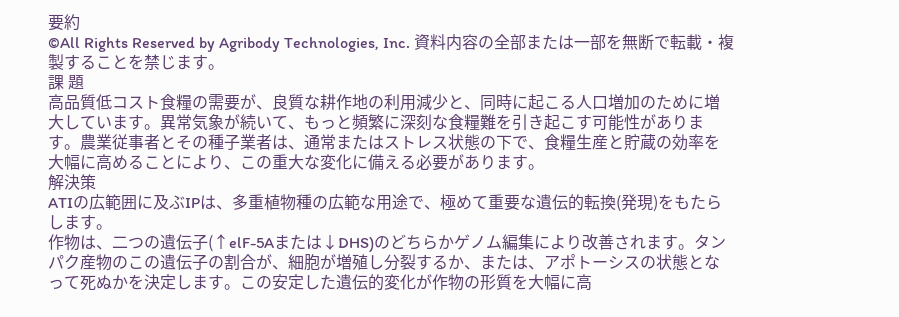要約
©All Rights Reserved by Agribody Technologies, Inc. 資料内容の全部または一部を無断で転載・複製することを禁じます。
課 題
高品質低コスト食糧の需要が、良質な耕作地の利用減少と、同時に起こる人口増加のために増大しています。異常気象が続いて、もっと頻繁に深刻な食糧難を引き起こす可能性があります。農業従事者とその種子業者は、通常またはストレス状態の下で、食糧生産と貯蔵の効率を大幅に高めることにより、この重大な変化に備える必要があります。
解決策
ATIの広範囲に及ぶIPは、多重植物種の広範な用途で、極めて重要な遺伝的転換(発現)をもたらします。
作物は、二つの遺伝子(↑elF-5Aまたは↓DHS)のどちらかゲノム編集により改善されます。タンパク産物のこの遺伝子の割合が、細胞が増殖し分裂するか、または、アポトーシスの状態となって死ぬかを決定します。この安定した遺伝的変化が作物の形質を大幅に高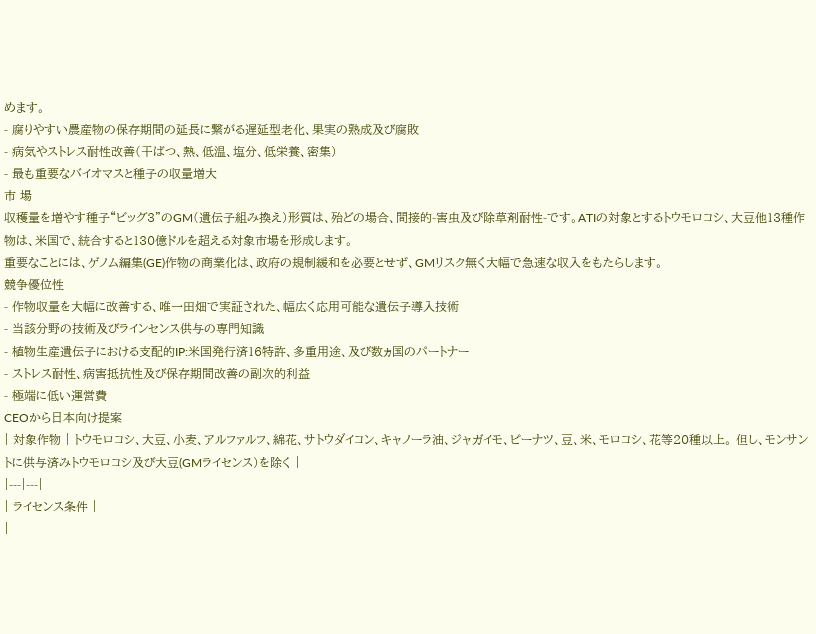めます。
- 腐りやすい農産物の保存期間の延長に繋がる遅延型老化、果実の熟成及び腐敗
- 病気やストレス耐性改善(干ばつ、熱、低温、塩分、低栄養、密集)
- 最も重要なバイオマスと種子の収量増大
市 場
収穫量を増やす種子“ビッグ3”のGM(遺伝子組み換え)形質は、殆どの場合、間接的-害虫及び除草剤耐性-です。ATIの対象とするトウモロコシ、大豆他13種作物は、米国で、統合すると130億ドルを超える対象市場を形成します。
重要なことには、ゲノム編集(GE)作物の商業化は、政府の規制緩和を必要とせず、GMリスク無く大幅で急速な収入をもたらします。
競争優位性
- 作物収量を大幅に改善する、唯一田畑で実証された、幅広く応用可能な遺伝子導入技術
- 当該分野の技術及びラインセンス供与の専門知識
- 植物生産遺伝子における支配的IP:米国発行済16特許、多重用途、及び数ヵ国のパートナー
- ストレス耐性、病害抵抗性及び保存期間改善の副次的利益
- 極端に低い運営費
CEOから日本向け提案
| 対象作物 | トウモロコシ、大豆、小麦、アルファルフ、綿花、サトウダイコン、キャノーラ油、ジャガイモ、ピーナツ、豆、米、モロコシ、花等20種以上。 但し、モンサントに供与済みトウモロコシ及び大豆(GMライセンス)を除く |
|---|---|
| ライセンス条件 |
|